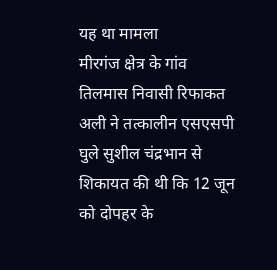यह था मामला
मीरगंज क्षेत्र के गांव तिलमास निवासी रिफाकत अली ने तत्कालीन एसएसपी घुले सुशील चंद्रभान से शिकायत की थी कि 12 जून को दोपहर के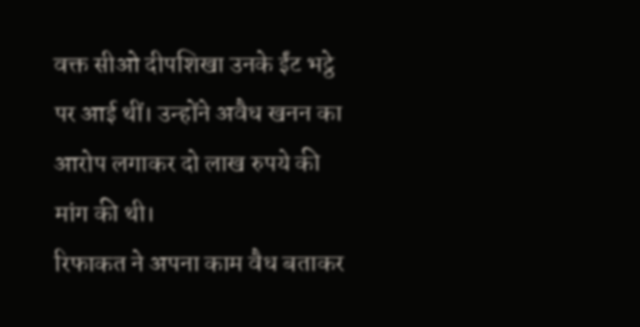वक्त सीओ दीपशिखा उनके ईंट भट्ठे पर आई थीं। उन्होंने अवैध खनन का आरोप लगाकर दो लाख रुपये की मांग की थी।
रिफाकत ने अपना काम वैध बताकर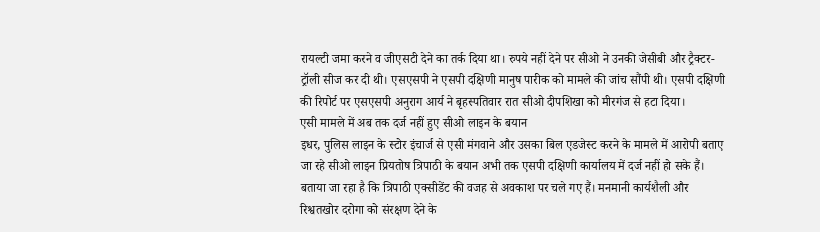रायल्टी जमा करने व जीएसटी देने का तर्क दिया था। रुपये नहीं देने पर सीओ ने उनकी जेसीबी और ट्रैक्टर-ट्रॉली सीज कर दी थी। एसएसपी ने एसपी दक्षिणी मानुष पारीक को मामले की जांच सौंपी थी। एसपी दक्षिणी की रिपोर्ट पर एसएसपी अनुराग आर्य ने बृहस्पतिवार रात सीओ दीपशिखा को मीरगंज से हटा दिया।
एसी मामले में अब तक दर्ज नहीं हुए सीओ लाइन के बयान
इधर, पुलिस लाइन के स्टोर इंचार्ज से एसी मंगवाने और उसका बिल एडजेस्ट करने के मामले में आरोपी बताए जा रहे सीओ लाइन प्रियतोष त्रिपाठी के बयान अभी तक एसपी दक्षिणी कार्यालय में दर्ज नहीं हो सके हैं। बताया जा रहा है कि त्रिपाठी एक्सीडेंट की वजह से अवकाश पर चले गए हैं। मनमानी कार्यशैली और रिश्वतखोर दरोगा को संरक्षण देने के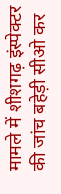मामले में शीशगढ़ इंस्पेक्टर की जांच बहेड़ी सीओ कर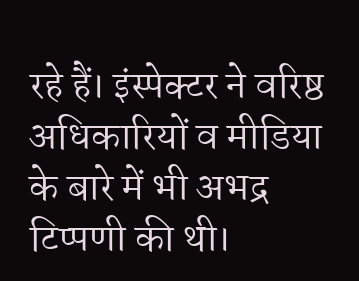रहे हैं। इंस्पेक्टर ने वरिष्ठ अधिकारियों व मीडिया के बारे में भी अभद्र टिप्पणी की थी।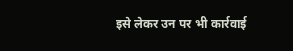इसे लेकर उन पर भी कार्रवाई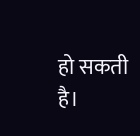हो सकती है।